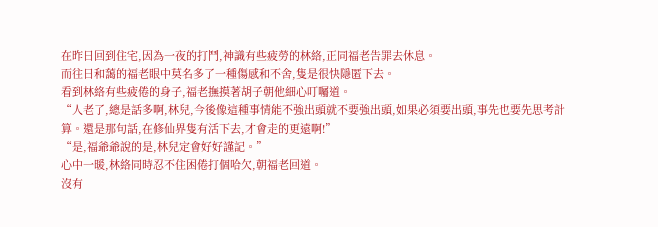在昨日回到住宅,因為一夜的打鬥,神識有些疲勞的林絡,正同福老告罪去休息。
而往日和藹的福老眼中莫名多了一種傷感和不舍,隻是很快隱匿下去。
看到林絡有些疲倦的身子,福老撫摸著胡子朝他細心叮囑道。
“人老了,總是話多啊,林兒,今後像這種事情能不強出頭就不要強出頭,如果必須要出頭,事先也要先思考計算。還是那句話,在修仙界隻有活下去,才會走的更遠啊!”
“是,福爺爺說的是,林兒定會好好謹記。”
心中一暖,林絡同時忍不住困倦打個哈欠,朝福老回道。
沒有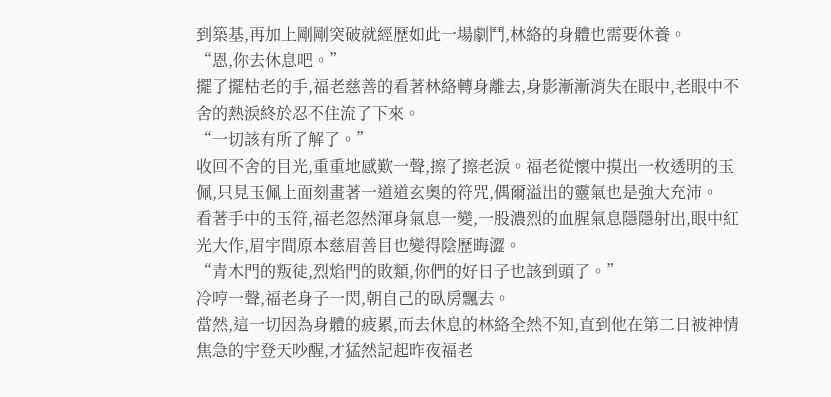到築基,再加上剛剛突破就經歷如此一場劇鬥,林絡的身體也需要休養。
“恩,你去休息吧。”
擺了擺枯老的手,福老慈善的看著林絡轉身離去,身影漸漸消失在眼中,老眼中不舍的熱淚終於忍不住流了下來。
“一切該有所了解了。”
收回不舍的目光,重重地感歎一聲,擦了擦老淚。福老從懷中摸出一枚透明的玉佩,只見玉佩上面刻畫著一道道玄奧的符咒,偶爾溢出的靈氣也是強大充沛。
看著手中的玉符,福老忽然渾身氣息一變,一股濃烈的血腥氣息隱隱射出,眼中紅光大作,眉宇間原本慈眉善目也變得陰歷晦澀。
“青木門的叛徒,烈焰門的敗類,你們的好日子也該到頭了。”
冷哼一聲,福老身子一閃,朝自己的臥房飄去。
當然,這一切因為身體的疲累,而去休息的林絡全然不知,直到他在第二日被神情焦急的宇登天吵醒,才猛然記起昨夜福老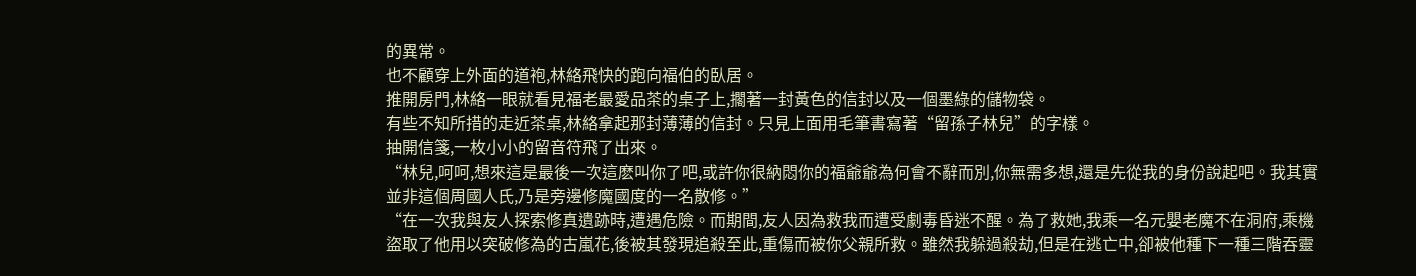的異常。
也不顧穿上外面的道袍,林絡飛快的跑向福伯的臥居。
推開房門,林絡一眼就看見福老最愛品茶的桌子上,擱著一封黃色的信封以及一個墨綠的儲物袋。
有些不知所措的走近茶桌,林絡拿起那封薄薄的信封。只見上面用毛筆書寫著“留孫子林兒”的字樣。
抽開信箋,一枚小小的留音符飛了出來。
“林兒,呵呵,想來這是最後一次這麽叫你了吧,或許你很納悶你的福爺爺為何會不辭而別,你無需多想,還是先從我的身份說起吧。我其實並非這個周國人氏,乃是旁邊修魔國度的一名散修。”
“在一次我與友人探索修真遺跡時,遭遇危險。而期間,友人因為救我而遭受劇毒昏迷不醒。為了救她,我乘一名元嬰老魔不在洞府,乘機盜取了他用以突破修為的古嵐花,後被其發現追殺至此,重傷而被你父親所救。雖然我躲過殺劫,但是在逃亡中,卻被他種下一種三階吞靈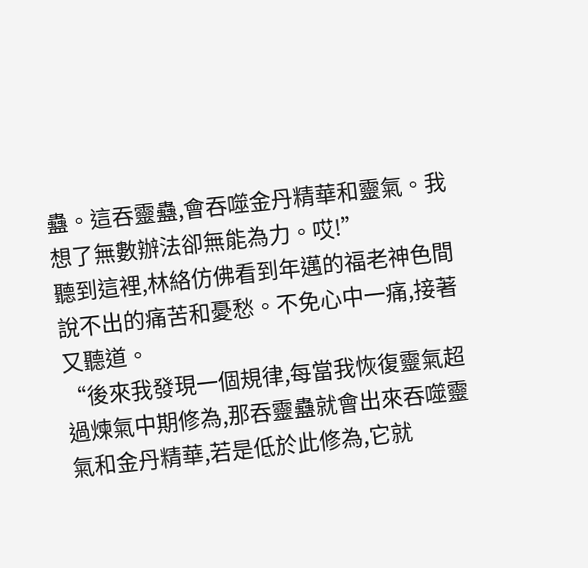蠱。這吞靈蠱,會吞噬金丹精華和靈氣。我想了無數辦法卻無能為力。哎!”
聽到這裡,林絡仿佛看到年邁的福老神色間說不出的痛苦和憂愁。不免心中一痛,接著又聽道。
“後來我發現一個規律,每當我恢復靈氣超過煉氣中期修為,那吞靈蠱就會出來吞噬靈氣和金丹精華,若是低於此修為,它就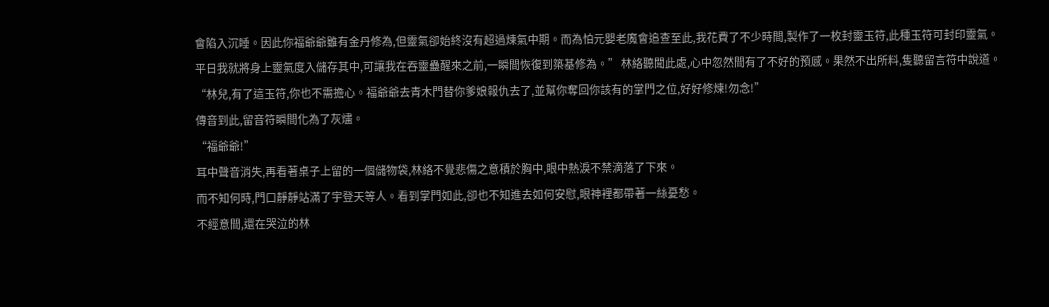會陷入沉睡。因此你福爺爺雖有金丹修為,但靈氣卻始終沒有超過煉氣中期。而為怕元嬰老魔會追查至此,我花費了不少時間,製作了一枚封靈玉符,此種玉符可封印靈氣。
平日我就將身上靈氣度入儲存其中,可讓我在吞靈蠱醒來之前,一瞬間恢復到築基修為。” 林絡聽聞此處,心中忽然間有了不好的預感。果然不出所料,隻聽留言符中說道。
“林兒,有了這玉符,你也不需擔心。福爺爺去青木門替你爹娘報仇去了,並幫你奪回你該有的掌門之位,好好修煉!勿念!”
傳音到此,留音符瞬間化為了灰燼。
“福爺爺!”
耳中聲音消失,再看著桌子上留的一個儲物袋,林絡不覺悲傷之意積於胸中,眼中熱淚不禁滴落了下來。
而不知何時,門口靜靜站滿了宇登天等人。看到掌門如此,卻也不知進去如何安慰,眼神裡都帶著一絲憂愁。
不經意間,還在哭泣的林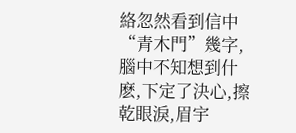絡忽然看到信中“青木門”幾字,腦中不知想到什麽,下定了決心,擦乾眼淚,眉宇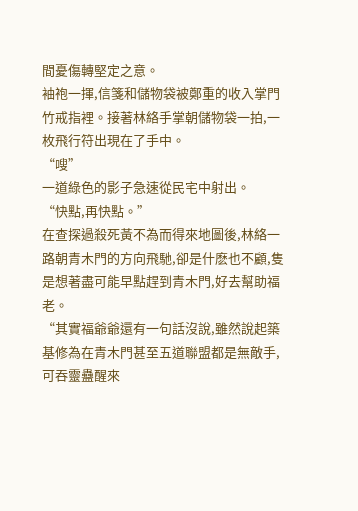間憂傷轉堅定之意。
袖袍一揮,信箋和儲物袋被鄭重的收入掌門竹戒指裡。接著林絡手掌朝儲物袋一拍,一枚飛行符出現在了手中。
“嗖”
一道綠色的影子急速從民宅中射出。
“快點,再快點。”
在查探過殺死黃不為而得來地圖後,林絡一路朝青木門的方向飛馳,卻是什麽也不顧,隻是想著盡可能早點趕到青木門,好去幫助福老。
“其實福爺爺還有一句話沒說,雖然說起築基修為在青木門甚至五道聯盟都是無敵手,可吞靈蠱醒來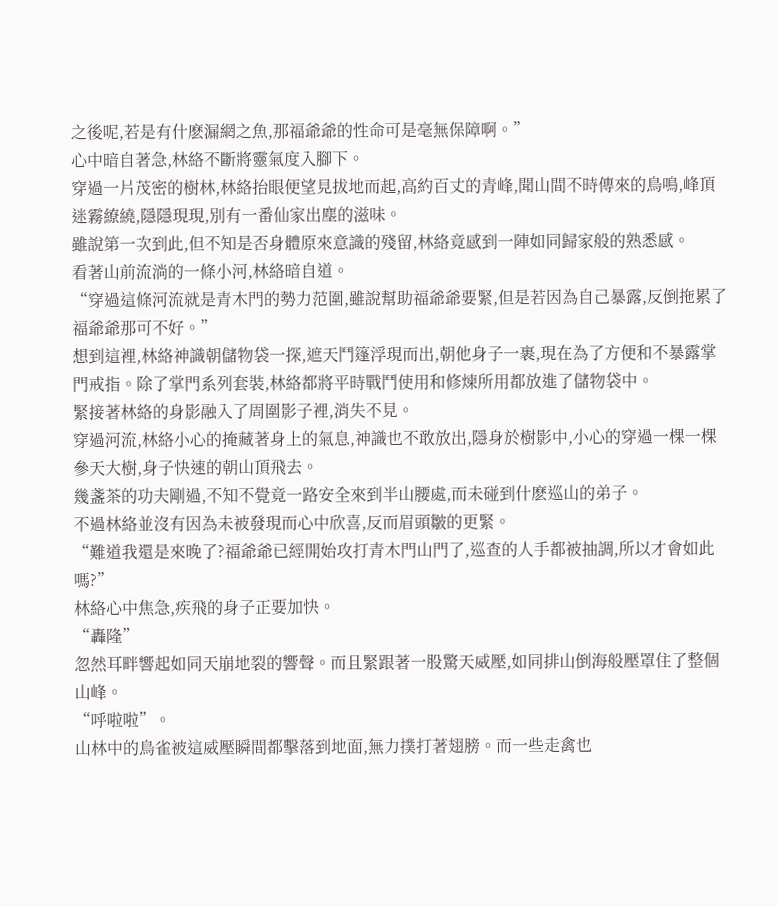之後呢,若是有什麽漏網之魚,那福爺爺的性命可是毫無保障啊。”
心中暗自著急,林絡不斷將靈氣度入腳下。
穿過一片茂密的樹林,林絡抬眼便望見拔地而起,高約百丈的青峰,聞山間不時傳來的鳥鳴,峰頂迷霧繚繞,隱隱現現,別有一番仙家出塵的滋味。
雖說第一次到此,但不知是否身體原來意識的殘留,林絡竟感到一陣如同歸家般的熟悉感。
看著山前流淌的一條小河,林絡暗自道。
“穿過這條河流就是青木門的勢力范圍,雖說幫助福爺爺要緊,但是若因為自己暴露,反倒拖累了福爺爺那可不好。”
想到這裡,林絡神識朝儲物袋一探,遮天鬥篷浮現而出,朝他身子一裹,現在為了方便和不暴露掌門戒指。除了掌門系列套裝,林絡都將平時戰鬥使用和修煉所用都放進了儲物袋中。
緊接著林絡的身影融入了周圍影子裡,消失不見。
穿過河流,林絡小心的掩藏著身上的氣息,神識也不敢放出,隱身於樹影中,小心的穿過一棵一棵參天大樹,身子快速的朝山頂飛去。
幾盞茶的功夫剛過,不知不覺竟一路安全來到半山腰處,而未碰到什麽巡山的弟子。
不過林絡並沒有因為未被發現而心中欣喜,反而眉頭皺的更緊。
“難道我還是來晚了?福爺爺已經開始攻打青木門山門了,巡查的人手都被抽調,所以才會如此嗎?”
林絡心中焦急,疾飛的身子正要加快。
“轟隆”
忽然耳畔響起如同天崩地裂的響聲。而且緊跟著一股驚天威壓,如同排山倒海般壓罩住了整個山峰。
“呼啦啦”。
山林中的鳥雀被這威壓瞬間都擊落到地面,無力撲打著翅膀。而一些走禽也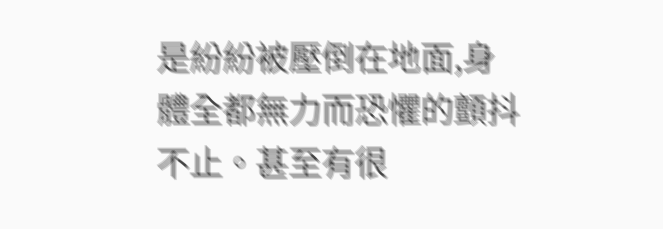是紛紛被壓倒在地面,身體全都無力而恐懼的顫抖不止。甚至有很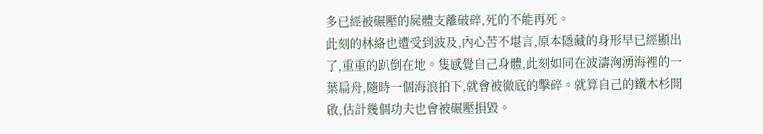多已經被碾壓的屍體支離破碎,死的不能再死。
此刻的林絡也遭受到波及,內心苦不堪言,原本隱藏的身形早已經顯出了,重重的趴倒在地。隻感覺自己身體,此刻如同在波濤洶湧海裡的一葉扁舟,隨時一個海浪拍下,就會被徹底的擊碎。就算自己的鐵木杉開啟,估計幾個功夫也會被碾壓損毀。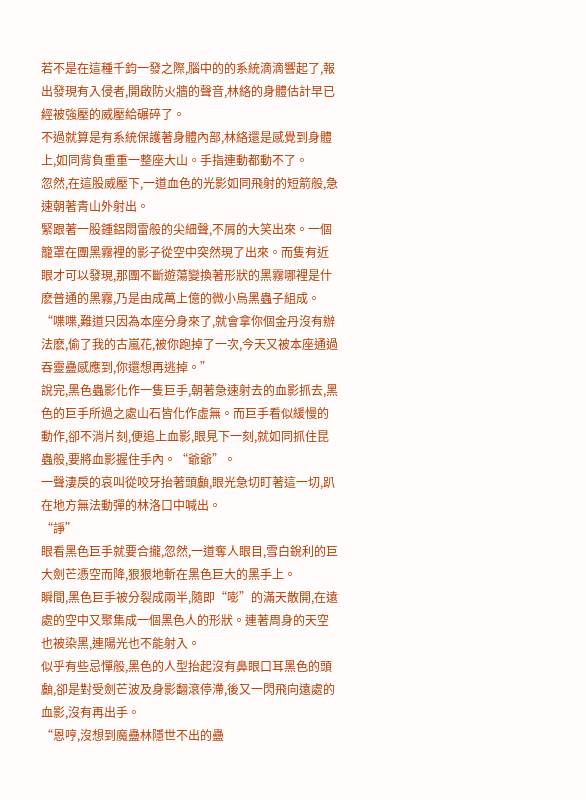若不是在這種千鈞一發之際,腦中的的系統滴滴響起了,報出發現有入侵者,開啟防火牆的聲音,林絡的身體估計早已經被強壓的威壓給碾碎了。
不過就算是有系統保護著身體內部,林絡還是感覺到身體上,如同背負重重一整座大山。手指連動都動不了。
忽然,在這股威壓下,一道血色的光影如同飛射的短箭般,急速朝著青山外射出。
緊跟著一股鍾鋁悶雷般的尖細聲,不屑的大笑出來。一個籠罩在團黑霧裡的影子從空中突然現了出來。而隻有近眼才可以發現,那團不斷遊蕩變換著形狀的黑霧哪裡是什麽普通的黑霧,乃是由成萬上億的微小烏黑蟲子組成。
“喋喋,難道只因為本座分身來了,就會拿你個金丹沒有辦法麽,偷了我的古嵐花,被你跑掉了一次,今天又被本座通過吞靈蠱感應到,你還想再逃掉。”
說完,黑色蟲影化作一隻巨手,朝著急速射去的血影抓去,黑色的巨手所過之處山石皆化作虛無。而巨手看似緩慢的動作,卻不消片刻,便追上血影,眼見下一刻,就如同抓住昆蟲般,要將血影握住手內。“爺爺”。
一聲淒戾的哀叫從咬牙抬著頭顱,眼光急切盯著這一切,趴在地方無法動彈的林洛口中喊出。
“諍”
眼看黑色巨手就要合攏,忽然,一道奪人眼目,雪白銳利的巨大劍芒憑空而降,狠狠地斬在黑色巨大的黑手上。
瞬間,黑色巨手被分裂成兩半,隨即“嘭”的滿天散開,在遠處的空中又聚集成一個黑色人的形狀。連著周身的天空也被染黑,連陽光也不能射入。
似乎有些忌憚般,黑色的人型抬起沒有鼻眼口耳黑色的頭顱,卻是對受劍芒波及身影翻滾停滯,後又一閃飛向遠處的血影,沒有再出手。
“恩哼,沒想到魔蠱林隱世不出的蠱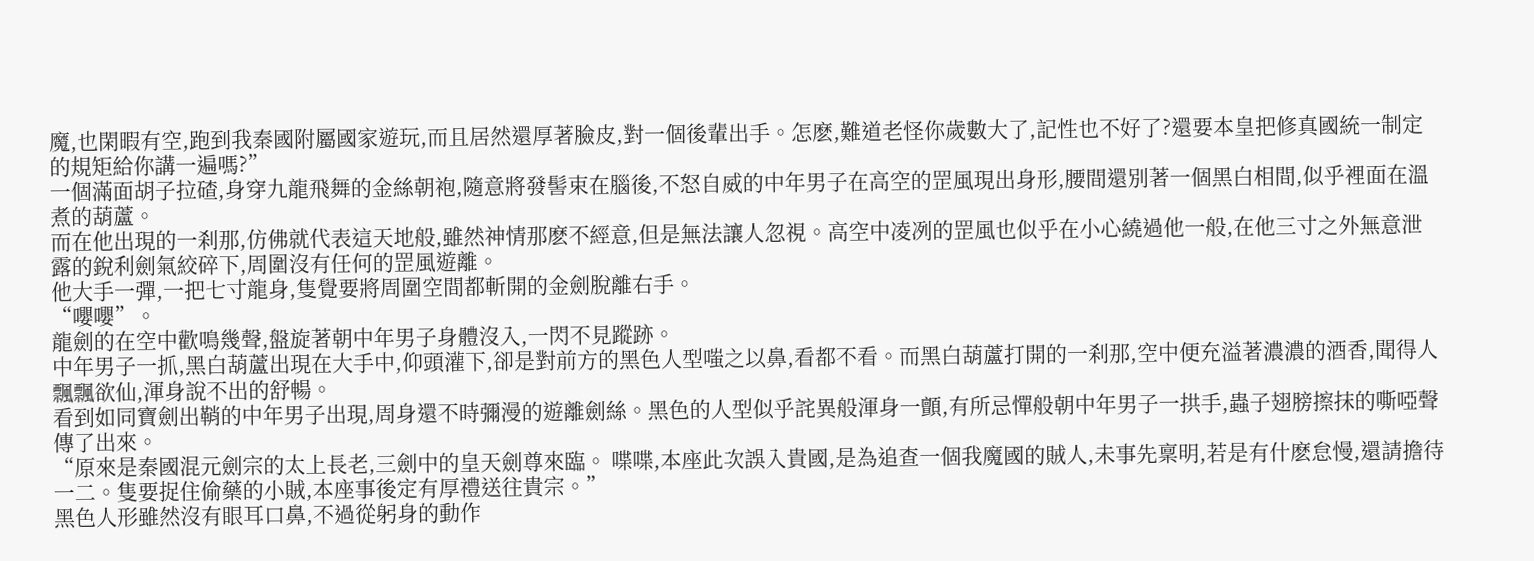魔,也閑暇有空,跑到我秦國附屬國家遊玩,而且居然還厚著臉皮,對一個後輩出手。怎麽,難道老怪你歲數大了,記性也不好了?還要本皇把修真國統一制定的規矩給你講一遍嗎?”
一個滿面胡子拉碴,身穿九龍飛舞的金絲朝袍,隨意將發髻束在腦後,不怒自威的中年男子在高空的罡風現出身形,腰間還別著一個黑白相間,似乎裡面在溫煮的葫蘆。
而在他出現的一刹那,仿佛就代表這天地般,雖然神情那麽不經意,但是無法讓人忽視。高空中凌冽的罡風也似乎在小心繞過他一般,在他三寸之外無意泄露的銳利劍氣絞碎下,周圍沒有任何的罡風遊離。
他大手一彈,一把七寸龍身,隻覺要將周圍空間都斬開的金劍脫離右手。
“嚶嚶”。
龍劍的在空中歡鳴幾聲,盤旋著朝中年男子身體沒入,一閃不見蹤跡。
中年男子一抓,黑白葫蘆出現在大手中,仰頭灌下,卻是對前方的黑色人型嗤之以鼻,看都不看。而黑白葫蘆打開的一刹那,空中便充溢著濃濃的酒香,聞得人飄飄欲仙,渾身說不出的舒暢。
看到如同寶劍出鞘的中年男子出現,周身還不時彌漫的遊離劍絲。黑色的人型似乎詫異般渾身一顫,有所忌憚般朝中年男子一拱手,蟲子翅膀擦抹的嘶啞聲傳了出來。
“原來是秦國混元劍宗的太上長老,三劍中的皇天劍尊來臨。 喋喋,本座此次誤入貴國,是為追查一個我魔國的賊人,未事先稟明,若是有什麽怠慢,還請擔待一二。隻要捉住偷藥的小賊,本座事後定有厚禮送往貴宗。”
黑色人形雖然沒有眼耳口鼻,不過從躬身的動作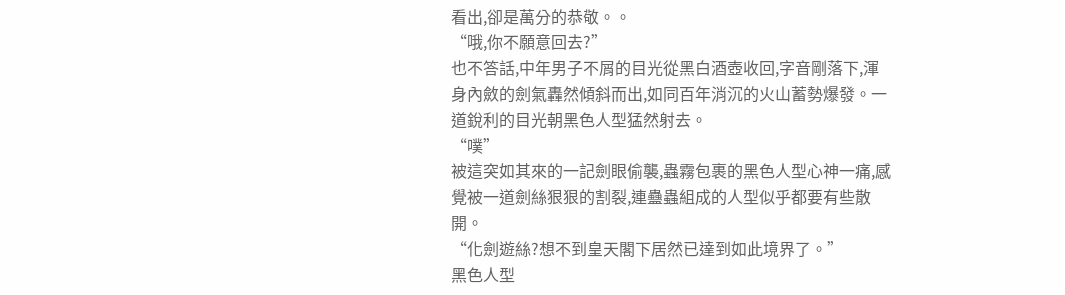看出,卻是萬分的恭敬。。
“哦,你不願意回去?”
也不答話,中年男子不屑的目光從黑白酒壺收回,字音剛落下,渾身內斂的劍氣轟然傾斜而出,如同百年消沉的火山蓄勢爆發。一道銳利的目光朝黑色人型猛然射去。
“噗”
被這突如其來的一記劍眼偷襲,蟲霧包裹的黑色人型心神一痛,感覺被一道劍絲狠狠的割裂,連蠱蟲組成的人型似乎都要有些散開。
“化劍遊絲?想不到皇天閣下居然已達到如此境界了。”
黑色人型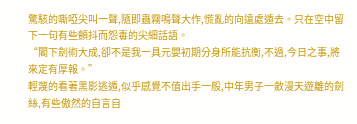驚駭的嘶啞尖叫一聲,隨即蟲霧鳴聲大作,慌亂的向遠處遁去。只在空中留下一句有些顫抖而怨毒的尖細話語。
“閣下劍術大成,卻不是我一具元嬰初期分身所能抗衡,不過,今日之事,將來定有厚報。”
輕蔑的看著黑影逃遁,似乎感覺不值出手一般,中年男子一斂漫天遊離的劍絲,有些傲然的自言自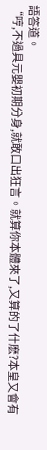語答道。
“哼,不過具元嬰初期分身,就敢口出狂言。就算你本體來了,又算的了什麽?本皇又會有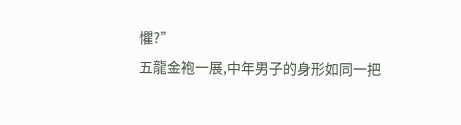懼?”
五龍金袍一展,中年男子的身形如同一把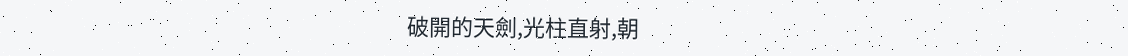破開的天劍,光柱直射,朝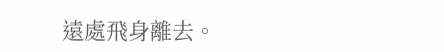遠處飛身離去。